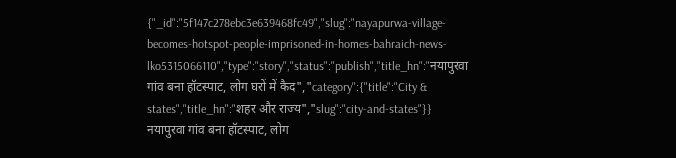{"_id":"5f147c278ebc3e639468fc49","slug":"nayapurwa-village-becomes-hotspot-people-imprisoned-in-homes-bahraich-news-lko5315066110","type":"story","status":"publish","title_hn":"नयापुरवा गांव बना हॉटस्पाट, लोग घरों में कैद","category":{"title":"City & states","title_hn":"शहर और राज्य","slug":"city-and-states"}}
नयापुरवा गांव बना हॉटस्पाट, लोग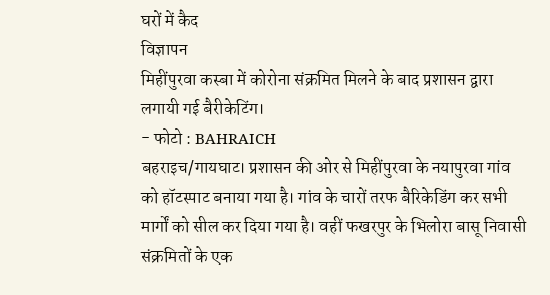घरों में कैद
विज्ञापन
मिहींपुरवा कस्बा में कोरोना संक्रमित मिलने के बाद प्रशासन द्वारा लगायी गई बैरीकेटिंग।
- फोटो : BAHRAICH
बहराइच/गायघाट। प्रशासन की ओर से मिहींपुरवा के नयापुरवा गांव को हॉटस्पाट बनाया गया है। गांव के चारों तरफ बैरिकेडिंग कर सभी मार्गों को सील कर दिया गया है। वहीं फखरपुर के भिलोरा बासू निवासी संक्रमितों के एक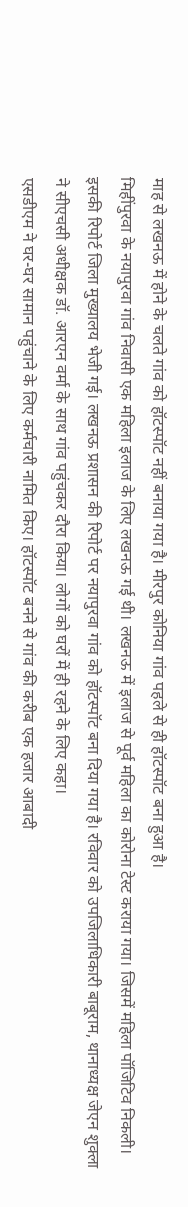माह से लखनऊ में होने के चलते गांव को हॉटस्पॉट नहीं बनाया गया है। मीरपुर कोनिया गांव पहले से ही हॉटस्पॉट बना हुआ है।
मिहींपुरवा के नयापुरवा गांव निवासी एक महिला इलाज के लिए लखनऊ गई थी। लखनऊ में इलाज से पूर्व महिला का कोरोना टेस्ट कराया गया। जिसमें महिला पॉजिटिव निकली। इसकी रिपोर्ट जिला मुख्यालय भेजी गई। लखनऊ प्रशासन की रिपोर्ट पर नयापुरवा गांव को हॉटस्पॉट बना दिया गया है। रविवार को उपजिलाधिकारी बाबूराम, थानाध्यक्ष जेएन शुक्ला ने सीएचसी अधीक्षक डॉ. आरएन वर्मा के साथ गांव पहुंचकर दौरा किया। लोगों को घरों में ही रहने के लिए कहा।
एसडीएम ने घर-घर सामान पहुंचाने के लिए कर्मचारी नामित किए। हॉटस्पॉट बनने से गांव की करीब एक हजार आबादी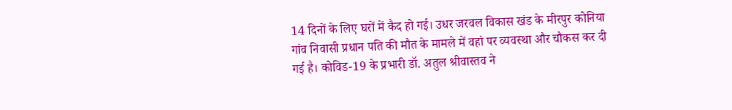14 दिनों के लिए घरों में कैद हो गई। उधर जरवल विकास खंड के मीरपुर कोनिया गांव निवासी प्रधान पति की मौत के मामले में वहां पर व्यवस्था और चौकस कर दी गई है। कोविड-19 के प्रभारी डॉ. अतुल श्रीवास्तव ने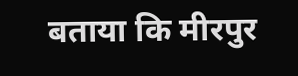बताया कि मीरपुर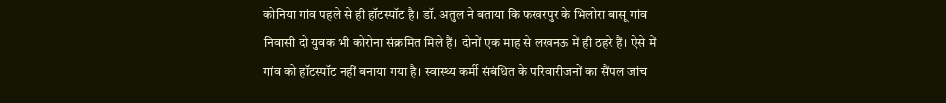कोनिया गांव पहले से ही हॉटस्पॉट है। डॉ. अतुल ने बताया कि फखरपुर के भिलोरा बासू गांव निवासी दो युवक भी कोरोना संक्रमित मिले हैं। दोनों एक माह से लखनऊ में ही ठहरे हैं। ऐसे में गांव को हॉटस्पॉट नहीं बनाया गया है। स्वास्थ्य कर्मी संबंधित के परिवारीजनों का सैंपल जांच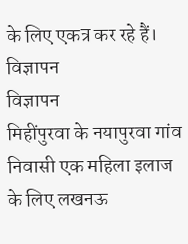के लिए एकत्र कर रहे हैं।
विज्ञापन
विज्ञापन
मिहींपुरवा के नयापुरवा गांव निवासी एक महिला इलाज के लिए लखनऊ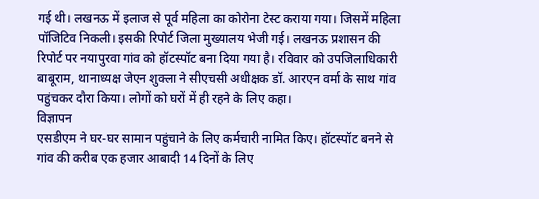गई थी। लखनऊ में इलाज से पूर्व महिला का कोरोना टेस्ट कराया गया। जिसमें महिला पॉजिटिव निकली। इसकी रिपोर्ट जिला मुख्यालय भेजी गई। लखनऊ प्रशासन की रिपोर्ट पर नयापुरवा गांव को हॉटस्पॉट बना दिया गया है। रविवार को उपजिलाधिकारी बाबूराम, थानाध्यक्ष जेएन शुक्ला ने सीएचसी अधीक्षक डॉ. आरएन वर्मा के साथ गांव पहुंचकर दौरा किया। लोगों को घरों में ही रहने के लिए कहा।
विज्ञापन
एसडीएम ने घर-घर सामान पहुंचाने के लिए कर्मचारी नामित किए। हॉटस्पॉट बनने से गांव की करीब एक हजार आबादी 14 दिनों के लिए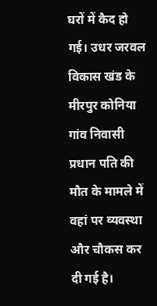घरों में कैद हो गई। उधर जरवल विकास खंड के मीरपुर कोनिया गांव निवासी प्रधान पति की मौत के मामले में वहां पर व्यवस्था और चौकस कर दी गई है।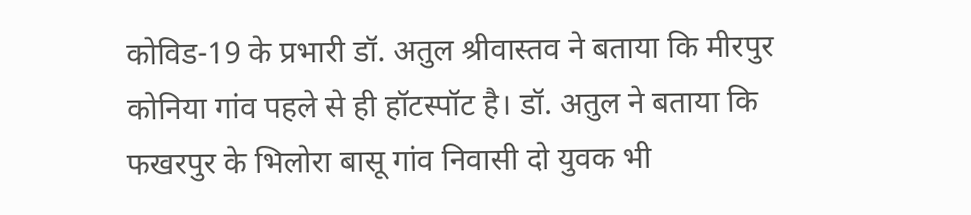कोविड-19 के प्रभारी डॉ. अतुल श्रीवास्तव ने बताया कि मीरपुर कोनिया गांव पहले से ही हॉटस्पॉट है। डॉ. अतुल ने बताया कि फखरपुर के भिलोरा बासू गांव निवासी दो युवक भी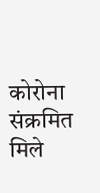कोरोना संक्रमित मिले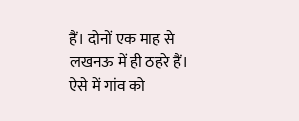हैं। दोनों एक माह से लखनऊ में ही ठहरे हैं। ऐसे में गांव को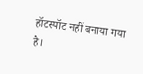हॉटस्पॉट नहीं बनाया गया है।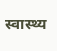स्वास्थ्य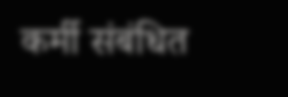कर्मी संबंधित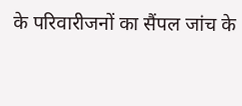के परिवारीजनों का सैंपल जांच के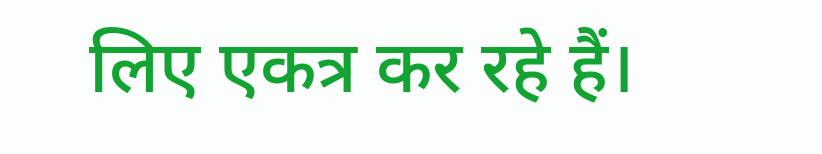लिए एकत्र कर रहे हैं।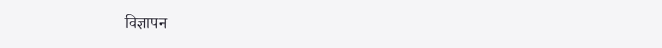विज्ञापन